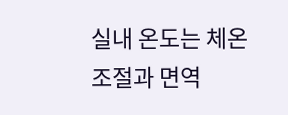실내 온도는 체온 조절과 면역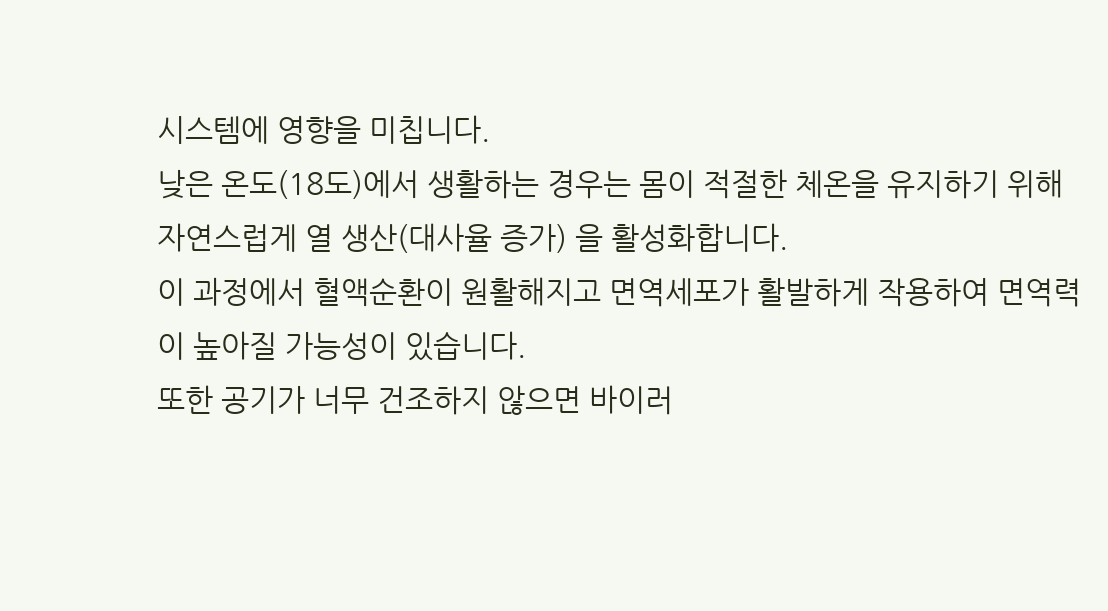시스템에 영향을 미칩니다.
낮은 온도(18도)에서 생활하는 경우는 몸이 적절한 체온을 유지하기 위해 자연스럽게 열 생산(대사율 증가) 을 활성화합니다.
이 과정에서 혈액순환이 원활해지고 면역세포가 활발하게 작용하여 면역력이 높아질 가능성이 있습니다.
또한 공기가 너무 건조하지 않으면 바이러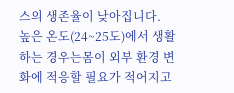스의 생존율이 낮아집니다.
높은 온도(24~25도)에서 생활하는 경우는몸이 외부 환경 변화에 적응할 필요가 적어지고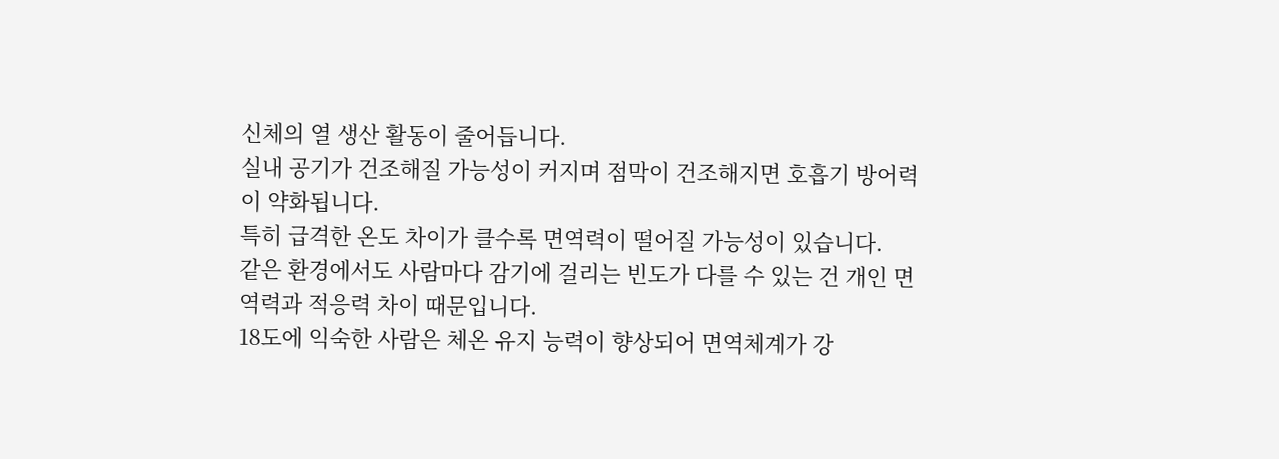신체의 열 생산 활동이 줄어듭니다.
실내 공기가 건조해질 가능성이 커지며 점막이 건조해지면 호흡기 방어력이 약화됩니다.
특히 급격한 온도 차이가 클수록 면역력이 떨어질 가능성이 있습니다.
같은 환경에서도 사람마다 감기에 걸리는 빈도가 다를 수 있는 건 개인 면역력과 적응력 차이 때문입니다.
18도에 익숙한 사람은 체온 유지 능력이 향상되어 면역체계가 강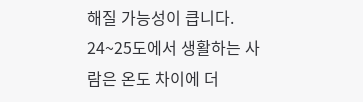해질 가능성이 큽니다.
24~25도에서 생활하는 사람은 온도 차이에 더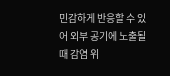민감하게 반응할 수 있어 외부 공기에 노출될 때 감염 위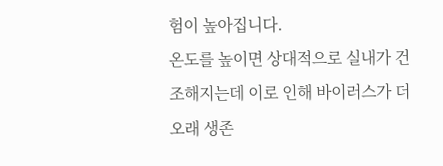험이 높아집니다.
온도를 높이면 상대적으로 실내가 건조해지는데 이로 인해 바이러스가 더 오래 생존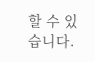할 수 있습니다.